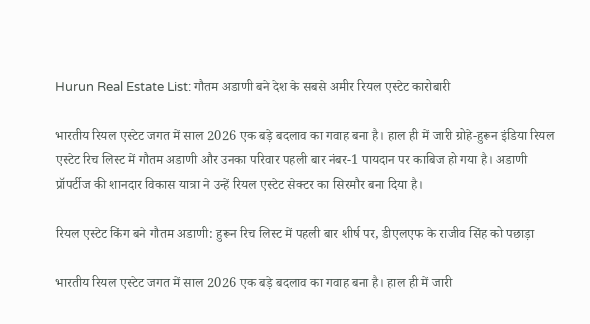Hurun Real Estate List: गौतम अडाणी बने देश के सबसे अमीर रियल एस्टेट कारोबारी

भारतीय रियल एस्टेट जगत में साल 2026 एक बड़े बदलाव का गवाह बना है। हाल ही में जारी ग्रोहे-हुरून इंडिया रियल एस्टेट रिच लिस्ट में गौतम अडाणी और उनका परिवार पहली बार नंबर-1 पायदान पर काबिज हो गया है। अडाणी प्रॉपर्टीज की शानदार विकास यात्रा ने उन्हें रियल एस्टेट सेक्टर का सिरमौर बना दिया है।

रियल एस्टेट किंग बने गौतम अडाणी: हुरून रिच लिस्ट में पहली बार शीर्ष पर, डीएलएफ के राजीव सिंह को पछाड़ा

भारतीय रियल एस्टेट जगत में साल 2026 एक बड़े बदलाव का गवाह बना है। हाल ही में जारी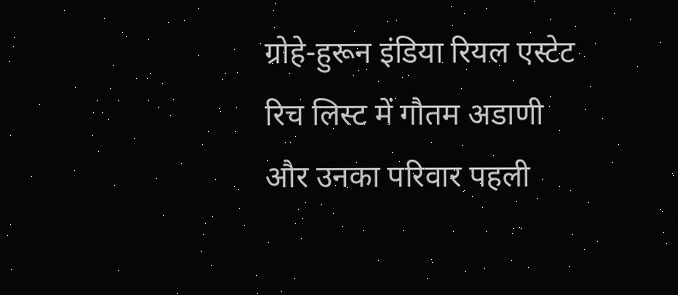ग्रोहे-हुरून इंडिया रियल एस्टेट रिच लिस्ट में गौतम अडाणी और उनका परिवार पहली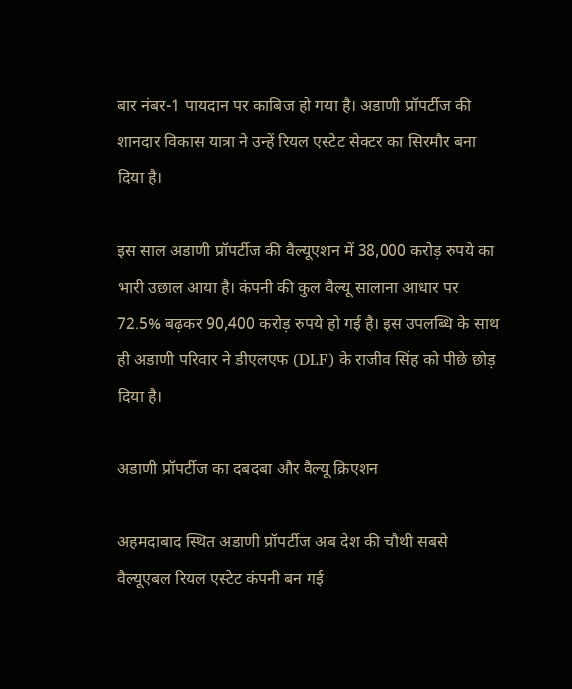बार नंबर-1 पायदान पर काबिज हो गया है। अडाणी प्रॉपर्टीज की शानदार विकास यात्रा ने उन्हें रियल एस्टेट सेक्टर का सिरमौर बना दिया है।

इस साल अडाणी प्रॉपर्टीज की वैल्यूएशन में 38,000 करोड़ रुपये का भारी उछाल आया है। कंपनी की कुल वैल्यू सालाना आधार पर 72.5% बढ़कर 90,400 करोड़ रुपये हो गई है। इस उपलब्धि के साथ ही अडाणी परिवार ने डीएलएफ (DLF) के राजीव सिंह को पीछे छोड़ दिया है।

अडाणी प्रॉपर्टीज का दबदबा और वैल्यू क्रिएशन

अहमदाबाद स्थित अडाणी प्रॉपर्टीज अब देश की चौथी सबसे वैल्यूएबल रियल एस्टेट कंपनी बन गई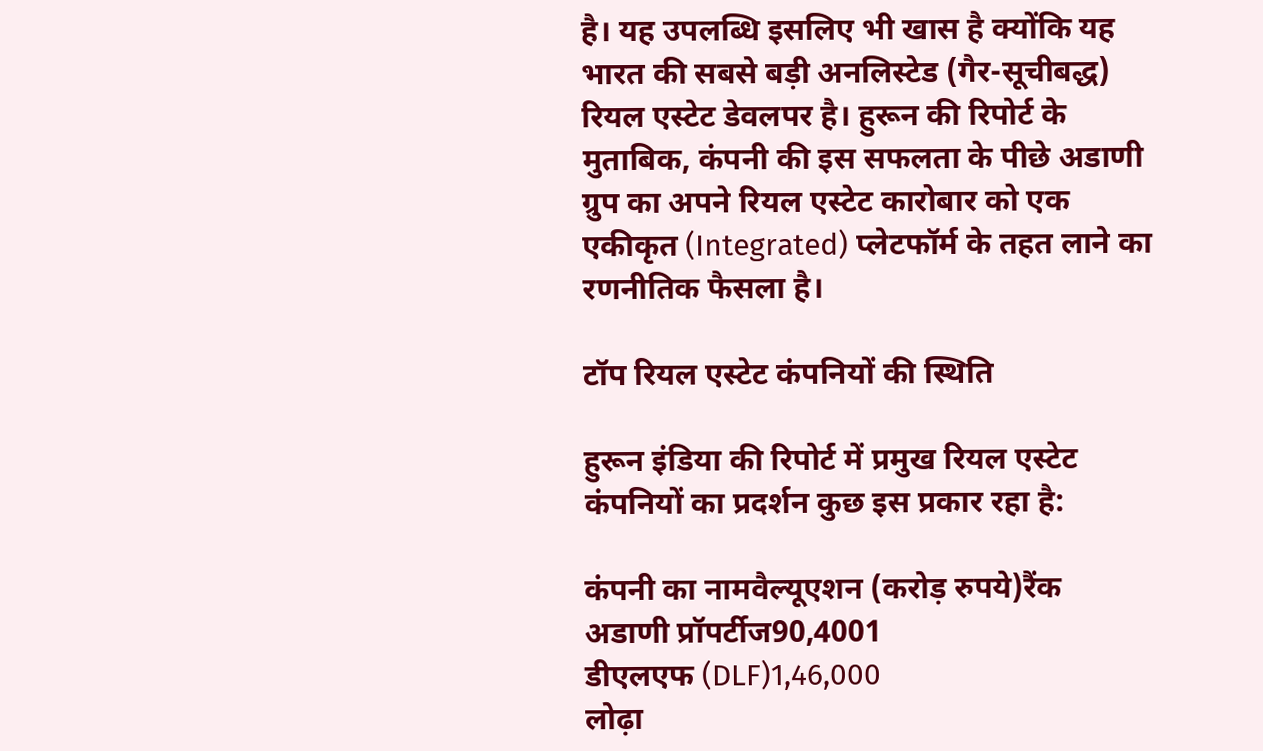है। यह उपलब्धि इसलिए भी खास है क्योंकि यह भारत की सबसे बड़ी अनलिस्टेड (गैर-सूचीबद्ध) रियल एस्टेट डेवलपर है। हुरून की रिपोर्ट के मुताबिक, कंपनी की इस सफलता के पीछे अडाणी ग्रुप का अपने रियल एस्टेट कारोबार को एक एकीकृत (Integrated) प्लेटफॉर्म के तहत लाने का रणनीतिक फैसला है।

टॉप रियल एस्टेट कंपनियों की स्थिति

हुरून इंडिया की रिपोर्ट में प्रमुख रियल एस्टेट कंपनियों का प्रदर्शन कुछ इस प्रकार रहा है:

कंपनी का नामवैल्यूएशन (करोड़ रुपये)रैंक
अडाणी प्रॉपर्टीज90,4001
डीएलएफ (DLF)1,46,000
लोढ़ा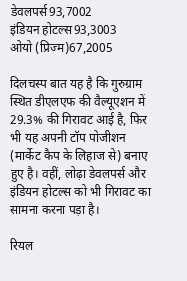डेवलपर्स93,7002
इंडियन होटल्स93,3003
ओयो (प्रिज्म)67,2005

दिलचस्प बात यह है कि गुरुग्राम स्थित डीएलएफ की वैल्यूएशन में 29.3% की गिरावट आई है, फिर भी यह अपनी टॉप पोजीशन (मार्केट कैप के लिहाज से) बनाए हुए है। वहीं, लोढ़ा डेवलपर्स और इंडियन होटल्स को भी गिरावट का सामना करना पड़ा है।

रियल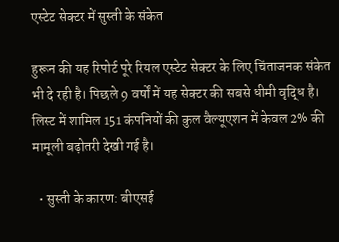एस्टेट सेक्टर में सुस्ती के संकेत

हुरून की यह रिपोर्ट पूरे रियल एस्टेट सेक्टर के लिए चिंताजनक संकेत भी दे रही है। पिछले 9 वर्षों में यह सेक्टर की सबसे धीमी वृद्धि है। लिस्ट में शामिल 151 कंपनियों की कुल वैल्यूएशन में केवल 2% की मामूली बढ़ोतरी देखी गई है।

  • सुस्ती के कारण: बीएसई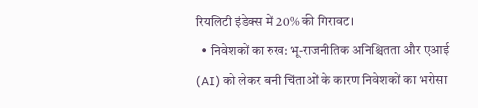रियलिटी इंडेक्स में 20% की गिरावट।
  • निवेशकों का रुख: भू-राजनीतिक अनिश्चितता और एआई (AI) को लेकर बनी चिंताओं के कारण निवेशकों का भरोसा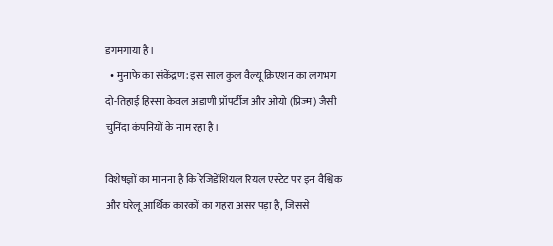डगमगाया है।
  • मुनाफे का संकेंद्रण: इस साल कुल वैल्यू क्रिएशन का लगभग दो-तिहाई हिस्सा केवल अडाणी प्रॉपर्टीज और ओयो (प्रिज्म) जैसी चुनिंदा कंपनियों के नाम रहा है।

विशेषज्ञों का मानना है कि रेजिडेंशियल रियल एस्टेट पर इन वैश्विक और घरेलू आर्थिक कारकों का गहरा असर पड़ा है, जिससे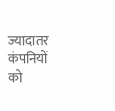ज्यादातर कंपनियों को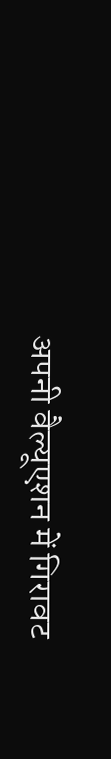अपनी वैल्यूएशन में गिरावट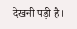देखनी पड़ी है।